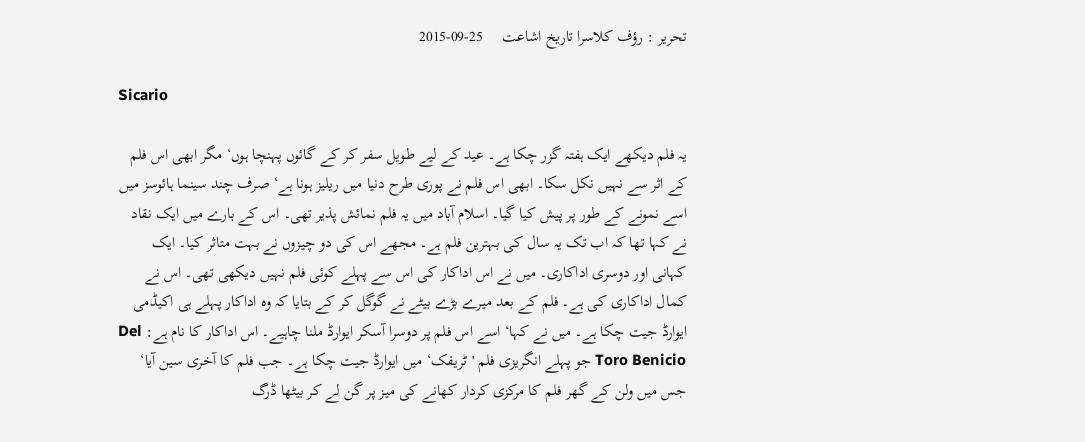تحریر : رؤف کلاسرا تاریخ اشاعت     25-09-2015

Sicario

یہ فلم دیکھے ایک ہفتہ گزر چکا ہے۔ عید کے لیے طویل سفر کر کے گائوں پہنچا ہوں‘ مگر ابھی اس فلم کے اثر سے نہیں نکل سکا۔ ابھی اس فلم نے پوری طرح دنیا میں ریلیز ہونا ہے‘ صرف چند سینما ہائوسز میں اسے نمونے کے طور پر پیش کیا گیا۔ اسلام آباد میں یہ فلم نمائش پذیر تھی۔ اس کے بارے میں ایک نقاد نے کہا تھا کہ اب تک یہ سال کی بہترین فلم ہے۔ مجھے اس کی دو چیزوں نے بہت متاثر کیا۔ ایک کہانی اور دوسری اداکاری۔ میں نے اس اداکار کی اس سے پہلے کوئی فلم نہیں دیکھی تھی۔ اس نے کمال اداکاری کی ہے۔ فلم کے بعد میرے بڑے بیٹے نے گوگل کر کے بتایا کہ وہ اداکار پہلے ہی اکیڈمی ایوارڈ جیت چکا ہے۔ میں نے کہا‘ اسے اس فلم پر دوسرا آسکر ایوارڈ ملنا چاہیے۔ اس اداکار کا نام ہے: Del Toro Benicio جو پہلے انگریزی فلم 'ٹریفک‘ میں ایوارڈ جیت چکا ہے۔ جب فلم کا آخری سین آیا‘ جس میں ولن کے گھر فلم کا مرکزی کردار کھانے کی میز پر گن لے کر بیٹھا ڈرگ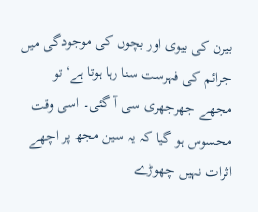بیرن کی بیوی اور بچوں کی موجودگی میں جرائم کی فہرست سنا رہا ہوتا ہے‘ تو مجھے جھرجھری سی آ گئی۔ اسی وقت محسوس ہو گیا کہ یہ سین مجھ پر اچھے اثرات نہیں چھوڑے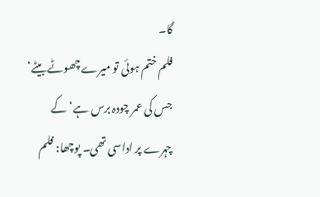گا۔
فلم ختم ہوئی تو میرے چھوٹے بیٹے‘ جس کی عمر چودہ برس ہے‘ کے چہرے پر اداسی تھی۔ پوچھا: فلم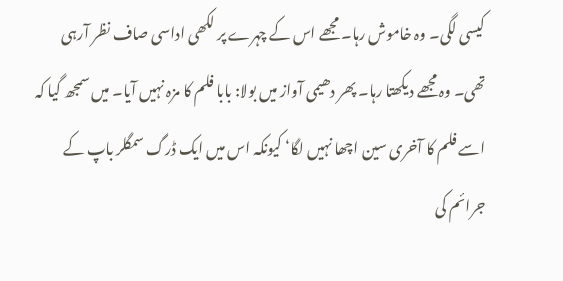کیسی لگی۔ وہ خاموش رہا۔ مجھے اس کے چہرے پر لکھی اداسی صاف نظر آرہی تھی۔ وہ مجھے دیکھتا رہا۔ پھر دھیمی آواز میں بولا: بابا فلم کا مزہ نہیں آیا۔ میں سمجھ گیا کہ اسے فلم کا آخری سین اچھا نہیں لگا‘ کیونکہ اس میں ایک ڈرگ سمگلر باپ کے جرائم کی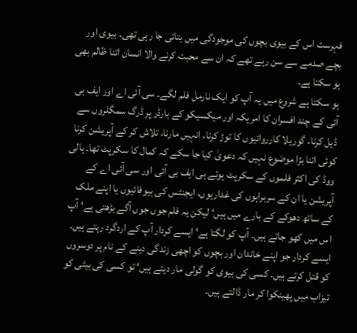فہرست اس کے بیوی بچوں کی موجودگی میں بتائی جا رہی تھی۔ بیوی اور بچے صدمے سے سن رہے تھے کہ ان سے محبت کرنے والا انسان اتنا ظالم بھی ہو سکتا ہے۔
ہو سکتا ہے شروع میں یہ آپ کو ایک نارمل فلم لگے۔ سی آئی اے اور ایف بی آئی کے چند افسران کا امریکہ اور میکسیکو کے بارڈر پر ڈرگ سمگلروں سے ڈیل کرنا، گوریلا کارروائیوں کا توڑ کرنا، انہیں مارنا، تلاش کر کے آپریشن کرنا کوئی اتنا بڑا موضوع نہیں کہ دعویٰ کیا جا سکے کہ کمال کا سکرپٹ تھا۔ ہالی ووڈ کی اکثر فلموں کے سکرپٹ ہوتے ہی ایف بی آئی اور سی آئی اے کے آپریشن یا ان کے سربراہوں کی غداریوں، ایجنٹس کی بیوفائیوں یا اپنے ملک کے ساتھ دھوکے کے بارے میں ہیں‘ لیکن یہ فلم جوں جوں آگے بڑھتی ہے‘ آپ اس میں کھو جاتے ہیں۔ آپ کو لگتا ہے‘ ایسے کردار آپ کے اردگرد رہتے ہیں۔ ایسے کردار جو اپنے خاندان اور بچوں کو اچھی زندگی دینے کے نام پر دوسروں کو قتل کرتے ہیں۔ کسی کی بیوی کو گولی مار دیتے ہیں‘ تو کسی کی بیٹی کو تیزاب میں پھینکوا کر مار ڈالتے ہیں۔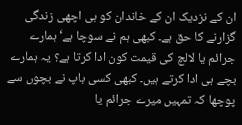ان کے نزدیک ان کے خاندان کو ہی اچھی زندگی گزارنے کا حق ہے۔ کبھی ہم نے سوچا ہے‘ ہمارے جرائم یا لالچ کی قیمت کون ادا کرتا ہے؟ یہ ہمارے بچے ہی ادا کرتے ہیں۔ کبھی کسی باپ نے بچوں سے پوچھا کہ تمہیں میرے جرائم یا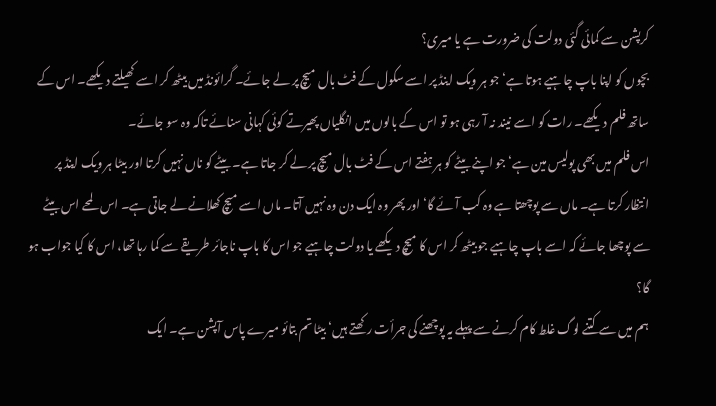کرپشن سے کمائی گئی دولت کی ضرورت ہے یا میری؟
بچوں کو اپنا باپ چاہیے ہوتا ہے‘ جو ہر ویک اینڈ پر اسے سکول کے فٹ بال میچ پر لے جائے۔ گرائونڈ میں بیٹھ کر اسے کھیلتے دیکھے۔ اس کے ساتھ فلم دیکھے۔ رات کو اسے نیند نہ آ رہی ہو تو اس کے بالوں میں انگلیاں پھیرتے کوئی کہانی سنائے تاکہ وہ سو جائے۔
اس فلم میں بھی پولیس مین ہے‘ جو اپنے بیٹے کو ہر ہفتے اس کے فٹ بال میچ پر لے کر جاتا ہے۔ بیٹے کو ناں نہیں کرتا اور بیٹا ہر ویک اینڈ پر انتظار کرتا ہے۔ ماں سے پوچھتا ہے وہ کب آئے گا‘ اور پھر وہ ایک دن وہ نہیں آتا۔ ماں اسے میچ کھلانے لے جاتی ہے۔ اس لمحے اس بیٹے سے پوچھا جائے کہ اسے باپ چاہیے جو بیٹھ کر اس کا میچ دیکھے یا دولت چاہیے جو اس کا باپ ناجائر طریقے سے کما رہا تھا، اس کا کیا جواب ہو گا؟
ہم میں سے کتنے لوگ غلط کام کرنے سے پہلے یہ پوچھنے کی جرأت رکھتے ہیں‘ بیٹا تم بتائو میرے پاس آپشن ہے۔ ایک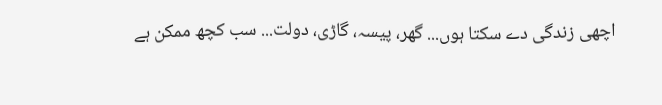اچھی زندگی دے سکتا ہوں... گھر، پیسہ، گاڑی، دولت... سب کچھ ممکن ہے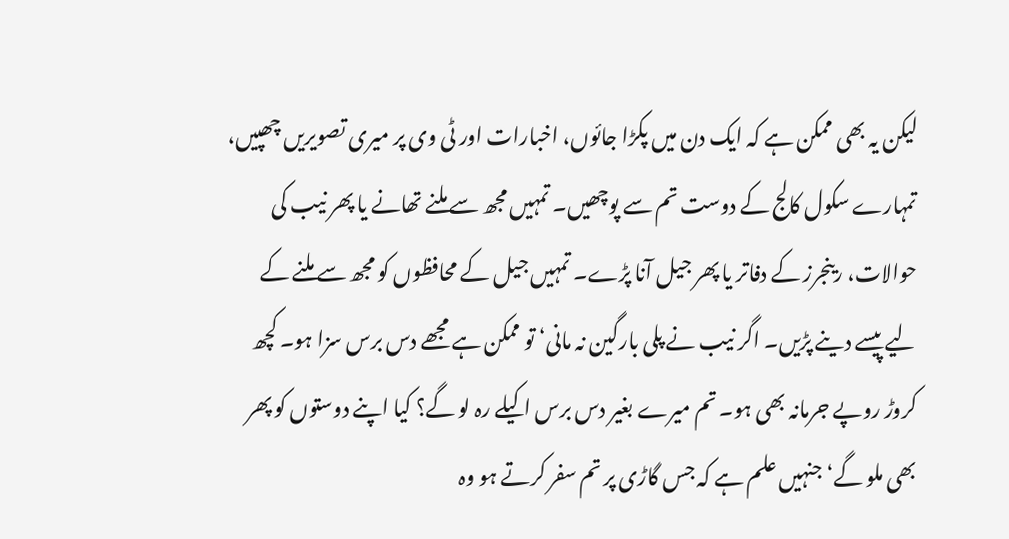لیکن یہ بھی ممکن ہے کہ ایک دن میں پکڑا جائوں، اخبارات اور ٹی وی پر میری تصویریں چھپیں، تمہارے سکول کالج کے دوست تم سے پوچھیں۔ تمہیں مجھ سے ملنے تھانے یا پھر نیب کی حوالات، رینجرز کے دفاتر یا پھر جیل آنا پڑے۔ تمہیں جیل کے محافظوں کو مجھ سے ملنے کے لیے پیسے دینے پڑیں۔ اگر نیب نے پلی بارگین نہ مانی‘ تو ممکن ہے مجھے دس برس سزا ہو۔ کچھ کروڑ روپے جرمانہ بھی ہو۔ تم میرے بغیر دس برس اکیلے رہ لو گے؟ کیا اپنے دوستوں کو پھر بھی ملو گے‘ جنہیں علم ہے کہ جس گاڑی پر تم سفر کرتے ہو وہ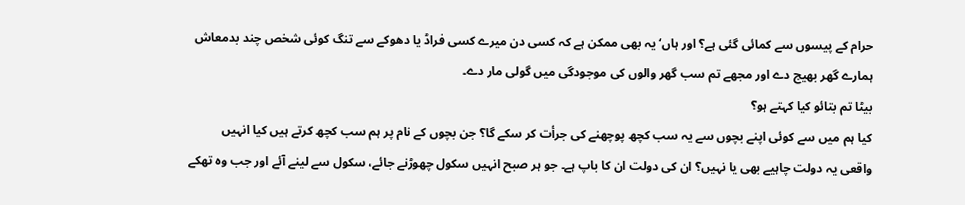حرام کے پیسوں سے کمائی گئی ہے؟ اور ہاں‘ یہ بھی ممکن ہے کہ کسی دن میرے کسی فراڈ یا دھوکے سے تنگ کوئی شخص چند بدمعاش ہمارے گھر بھیج دے اور مجھے تم سب گھر والوں کی موجودگی میں گولی مار دے۔
بیٹا تم بتائو کیا کہتے ہو؟
کیا ہم میں سے کوئی اپنے بچوں سے یہ سب کچھ پوچھنے کی جرأت کر سکے گا؟ جن بچوں کے نام پر ہم سب کچھ کرتے ہیں کیا انہیں واقعی یہ دولت چاہیے بھی یا نہیں؟ ان کی دولت ان کا باپ ہے۔ جو ہر صبح انہیں سکول چھوڑنے جائے، سکول سے لینے آئے اور جب وہ تھکے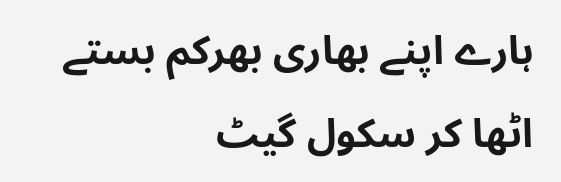ہارے اپنے بھاری بھرکم بستے اٹھا کر سکول گیٹ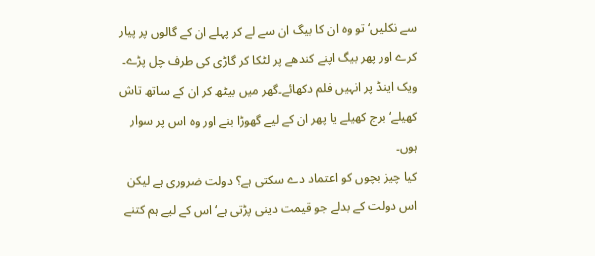سے نکلیں‘ تو وہ ان کا بیگ ان سے لے کر پہلے ان کے گالوں پر پیار کرے اور پھر بیگ اپنے کندھے پر لٹکا کر گاڑی کی طرف چل پڑے۔ ویک اینڈ پر انہیں فلم دکھائے۔گھر میں بیٹھ کر ان کے ساتھ تاش کھیلے‘ برج کھیلے یا پھر ان کے لیے گھوڑا بنے اور وہ اس پر سوار ہوں۔
کیا چیز بچوں کو اعتماد دے سکتی ہے؟ دولت ضروری ہے لیکن اس دولت کے بدلے جو قیمت دینی پڑتی ہے‘ اس کے لیے ہم کتنے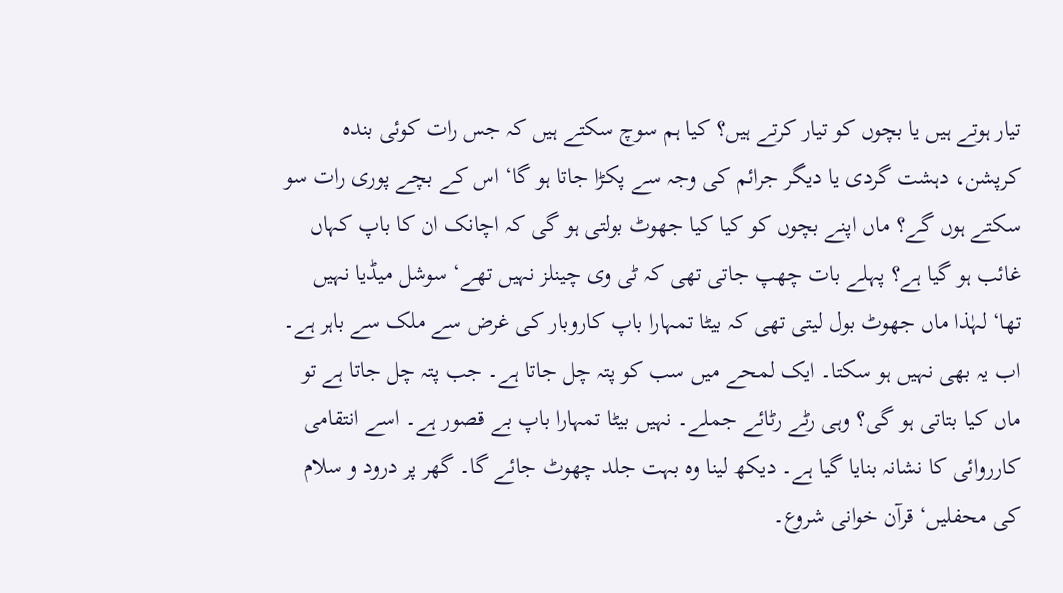تیار ہوتے ہیں یا بچوں کو تیار کرتے ہیں؟ کیا ہم سوچ سکتے ہیں کہ جس رات کوئی بندہ کرپشن، دہشت گردی یا دیگر جرائم کی وجہ سے پکڑا جاتا ہو گا‘ اس کے بچے پوری رات سو سکتے ہوں گے؟ ماں اپنے بچوں کو کیا کیا جھوٹ بولتی ہو گی کہ اچانک ان کا باپ کہاں غائب ہو گیا ہے؟ پہلے بات چھپ جاتی تھی کہ ٹی وی چینلز نہیں تھے‘ سوشل میڈیا نہیں تھا‘ لہٰذا ماں جھوٹ بول لیتی تھی کہ بیٹا تمہارا باپ کاروبار کی غرض سے ملک سے باہر ہے۔ اب یہ بھی نہیں ہو سکتا۔ ایک لمحے میں سب کو پتہ چل جاتا ہے۔ جب پتہ چل جاتا ہے تو ماں کیا بتاتی ہو گی؟ وہی رٹے رٹائے جملے۔ نہیں بیٹا تمہارا باپ بے قصور ہے۔ اسے انتقامی کارروائی کا نشانہ بنایا گیا ہے۔ دیکھ لینا وہ بہت جلد چھوٹ جائے گا۔ گھر پر درود و سلام کی محفلیں‘ قرآن خوانی شروع۔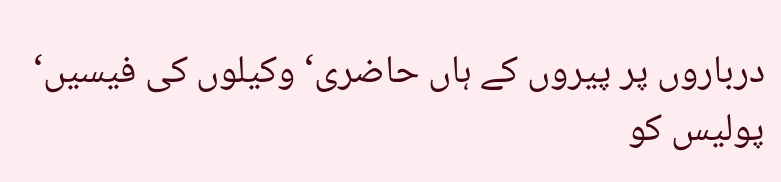درباروں پر پیروں کے ہاں حاضری‘ وکیلوں کی فیسیں‘ پولیس کو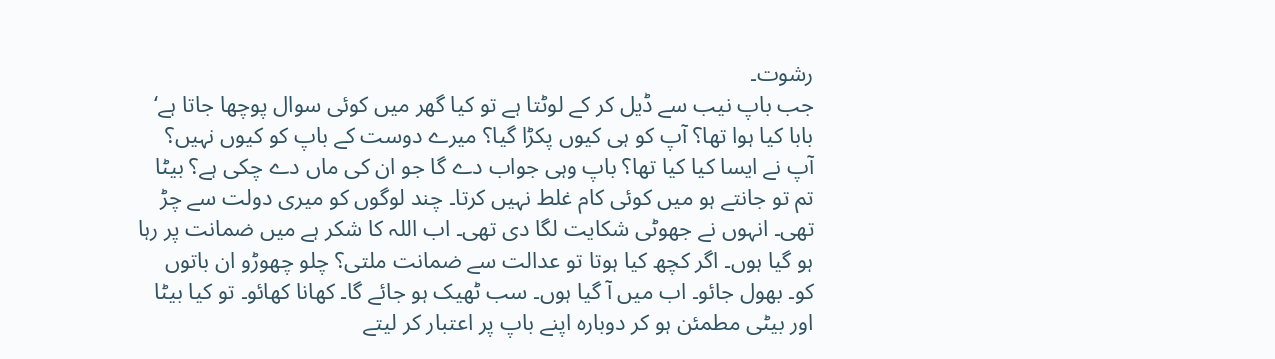رشوت۔
جب باپ نیب سے ڈیل کر کے لوٹتا ہے تو کیا گھر میں کوئی سوال پوچھا جاتا ہے‘ بابا کیا ہوا تھا؟ آپ کو ہی کیوں پکڑا گیا؟ میرے دوست کے باپ کو کیوں نہیں؟ آپ نے ایسا کیا کیا تھا؟ باپ وہی جواب دے گا جو ان کی ماں دے چکی ہے؟ بیٹا تم تو جانتے ہو میں کوئی کام غلط نہیں کرتا۔ چند لوگوں کو میری دولت سے چڑ تھی۔ انہوں نے جھوٹی شکایت لگا دی تھی۔ اب اللہ کا شکر ہے میں ضمانت پر رہا ہو گیا ہوں۔ اگر کچھ کیا ہوتا تو عدالت سے ضمانت ملتی؟ چلو چھوڑو ان باتوں کو۔ بھول جائو۔ اب میں آ گیا ہوں۔ سب ٹھیک ہو جائے گا۔ کھانا کھائو۔ تو کیا بیٹا اور بیٹی مطمئن ہو کر دوبارہ اپنے باپ پر اعتبار کر لیتے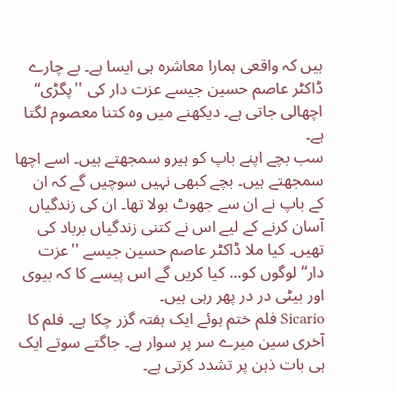ہیں کہ واقعی ہمارا معاشرہ ہی ایسا ہے۔ بے چارے ڈاکٹر عاصم حسین جیسے عزت دار کی ''پگڑی‘‘ اچھالی جاتی ہے۔ دیکھنے میں وہ کتنا معصوم لگتا ہے۔
سب بچے اپنے باپ کو ہیرو سمجھتے ہیں۔ اسے اچھا سمجھتے ہیں۔ بچے کبھی نہیں سوچیں گے کہ ان کے باپ نے ان سے جھوٹ بولا تھا۔ ان کی زندگیاں آسان کرنے کے لیے اس نے کتنی زندگیاں برباد کی تھیں۔ کیا ملا ڈاکٹر عاصم حسین جیسے ''عزت دار‘‘ لوگوں کو... کیا کریں گے اس پیسے کا کہ بیوی اور بیٹی در در پھر رہی ہیں۔
Sicario فلم ختم ہوئے ایک ہفتہ گزر چکا ہے۔ فلم کا آخری سین میرے سر پر سوار ہے۔ جاگتے سوتے ایک ہی بات ذہن پر تشدد کرتی ہے۔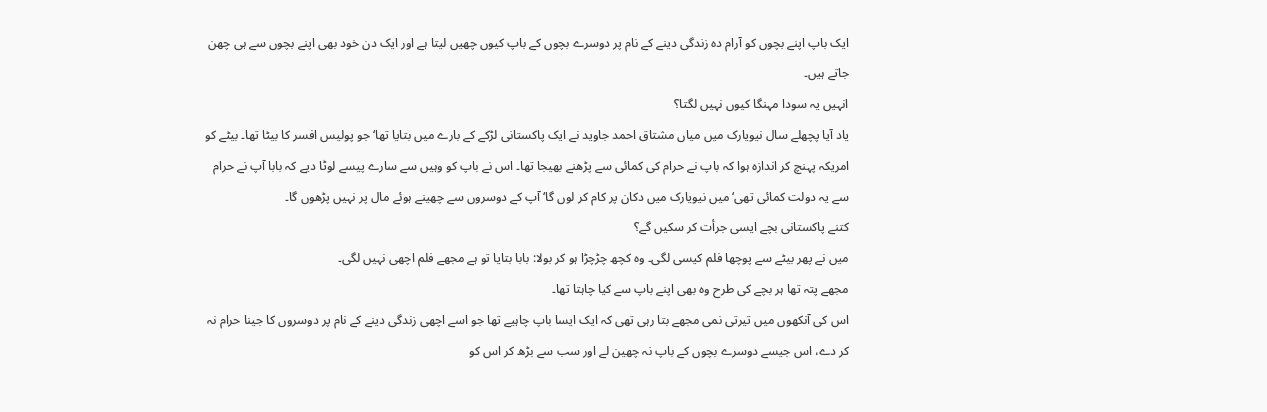ایک باپ اپنے بچوں کو آرام دہ زندگی دینے کے نام پر دوسرے بچوں کے باپ کیوں چھیں لیتا ہے اور ایک دن خود بھی اپنے بچوں سے ہی چھن جاتے ہیں۔
انہیں یہ سودا مہنگا کیوں نہیں لگتا؟
یاد آیا پچھلے سال نیویارک میں میاں مشتاق احمد جاوید نے ایک پاکستانی لڑکے کے بارے میں بتایا تھا‘ جو پولیس افسر کا بیٹا تھا۔ بیٹے کو امریکہ پہنچ کر اندازہ ہوا کہ باپ نے حرام کی کمائی سے پڑھنے بھیجا تھا۔ اس نے باپ کو وہیں سے سارے پیسے لوٹا دیے کہ بابا آپ نے حرام سے یہ دولت کمائی تھی‘ میں نیویارک میں دکان پر کام کر لوں گا‘ آپ کے دوسروں سے چھینے ہوئے مال پر نہیں پڑھوں گا۔
کتنے پاکستانی بچے ایسی جرأت کر سکیں گے؟
میں نے پھر بیٹے سے پوچھا فلم کیسی لگی۔ وہ کچھ چڑچڑا ہو کر بولا: بابا بتایا تو ہے مجھے فلم اچھی نہیں لگی۔
مجھے پتہ تھا ہر بچے کی طرح وہ بھی اپنے باپ سے کیا چاہتا تھا۔
اس کی آنکھوں میں تیرتی نمی مجھے بتا رہی تھی کہ ایک ایسا باپ چاہیے تھا جو اسے اچھی زندگی دینے کے نام پر دوسروں کا جینا حرام نہ کر دے، اس جیسے دوسرے بچوں کے باپ نہ چھین لے اور سب سے بڑھ کر اس کو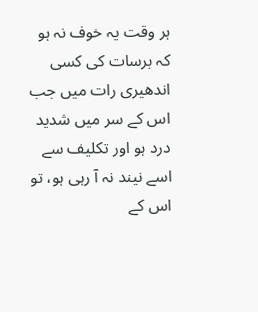ہر وقت یہ خوف نہ ہو کہ برسات کی کسی اندھیری رات میں جب اس کے سر میں شدید درد ہو اور تکلیف سے اسے نیند نہ آ رہی ہو، تو اس کے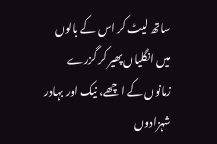ساتھ لیٹ کر اس کے بالوں میں انگلیاں پھیر کر گزرے زمانوں کے اچھے، نیک اور بہادر شہزادوں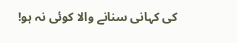کی کہانی سنانے والا کوئی نہ ہو!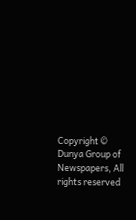Copyright © Dunya Group of Newspapers, All rights reserved